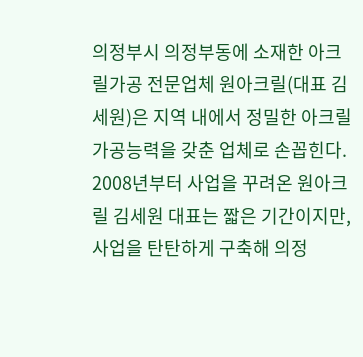의정부시 의정부동에 소재한 아크릴가공 전문업체 원아크릴(대표 김세원)은 지역 내에서 정밀한 아크릴 가공능력을 갖춘 업체로 손꼽힌다. 2008년부터 사업을 꾸려온 원아크릴 김세원 대표는 짧은 기간이지만, 사업을 탄탄하게 구축해 의정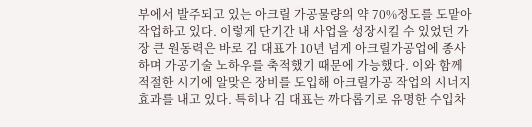부에서 발주되고 있는 아크릴 가공물량의 약 70%정도를 도맡아 작업하고 있다. 이렇게 단기간 내 사업을 성장시킬 수 있었던 가장 큰 원동력은 바로 김 대표가 10년 넘게 아크릴가공업에 종사하며 가공기술 노하우를 축적했기 때문에 가능했다. 이와 함께 적절한 시기에 알맞은 장비를 도입해 아크릴가공 작업의 시너지 효과를 내고 있다. 특히나 김 대표는 까다롭기로 유명한 수입차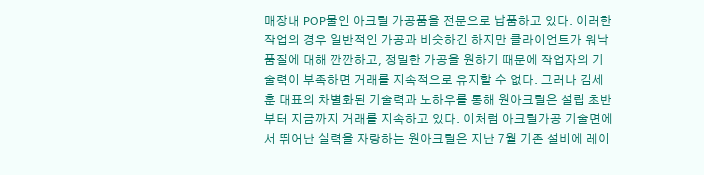매장내 POP물인 아크릴 가공품을 전문으로 납품하고 있다. 이러한 작업의 경우 일반적인 가공과 비슷하긴 하지만 클라이언트가 워낙 품질에 대해 깐깐하고, 정밀한 가공을 원하기 때문에 작업자의 기술력이 부족하면 거래를 지속적으로 유지할 수 없다. 그러나 김세훈 대표의 차별화된 기술력과 노하우를 통해 원아크릴은 설립 초반부터 지금까지 거래를 지속하고 있다. 이처럼 아크릴가공 기술면에서 뛰어난 실력을 자랑하는 원아크릴은 지난 7월 기존 설비에 레이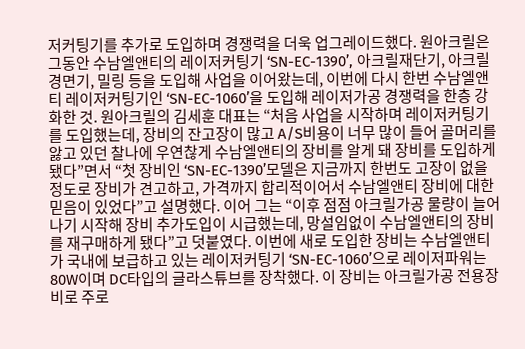저커팅기를 추가로 도입하며 경쟁력을 더욱 업그레이드했다. 원아크릴은 그동안 수남엘앤티의 레이저커팅기 ‘SN-EC-1390’, 아크릴재단기, 아크릴경면기, 밀링 등을 도입해 사업을 이어왔는데, 이번에 다시 한번 수남엘앤티 레이저커팅기인 ‘SN-EC-1060’을 도입해 레이저가공 경쟁력을 한층 강화한 것. 원아크릴의 김세훈 대표는 “처음 사업을 시작하며 레이저커팅기를 도입했는데, 장비의 잔고장이 많고 A/S비용이 너무 많이 들어 골머리를 앓고 있던 찰나에 우연찮게 수남엘앤티의 장비를 알게 돼 장비를 도입하게 됐다”면서 “첫 장비인 ‘SN-EC-1390’모델은 지금까지 한번도 고장이 없을 정도로 장비가 견고하고, 가격까지 합리적이어서 수남엘앤티 장비에 대한 믿음이 있었다”고 설명했다. 이어 그는 “이후 점점 아크릴가공 물량이 늘어나기 시작해 장비 추가도입이 시급했는데, 망설임없이 수남엘앤티의 장비를 재구매하게 됐다”고 덧붙였다. 이번에 새로 도입한 장비는 수남엘앤티가 국내에 보급하고 있는 레이저커팅기 ‘SN-EC-1060’으로 레이저파워는 80W이며 DC타입의 글라스튜브를 장착했다. 이 장비는 아크릴가공 전용장비로 주로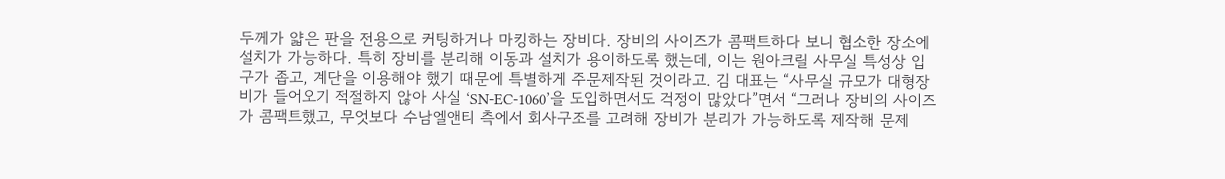두께가 얇은 판을 전용으로 커팅하거나 마킹하는 장비다. 장비의 사이즈가 콤팩트하다 보니 협소한 장소에 설치가 가능하다. 특히 장비를 분리해 이동과 설치가 용이하도록 했는데, 이는 원아크릴 사무실 특성상 입구가 좁고, 계단을 이용해야 했기 때문에 특별하게 주문제작된 것이라고. 김 대표는 “사무실 규모가 대형장비가 들어오기 적절하지 않아 사실 ‘SN-EC-1060’을 도입하면서도 걱정이 많았다”면서 “그러나 장비의 사이즈가 콤팩트했고, 무엇보다 수남엘앤티 측에서 회사구조를 고려해 장비가 분리가 가능하도록 제작해 문제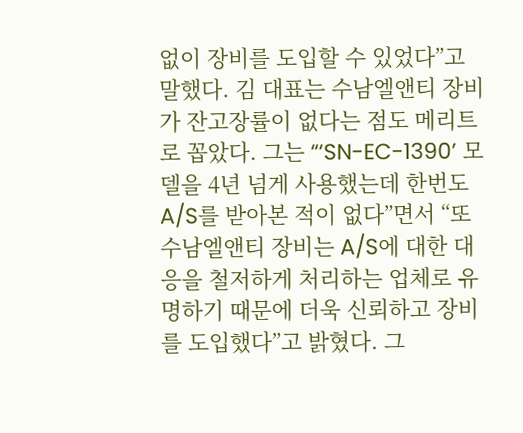없이 장비를 도입할 수 있었다”고 말했다. 김 대표는 수남엘앤티 장비가 잔고장률이 없다는 점도 메리트로 꼽았다. 그는 “‘SN-EC-1390’ 모델을 4년 넘게 사용했는데 한번도 A/S를 받아본 적이 없다”면서 “또 수남엘앤티 장비는 A/S에 대한 대응을 철저하게 처리하는 업체로 유명하기 때문에 더욱 신뢰하고 장비를 도입했다”고 밝혔다. 그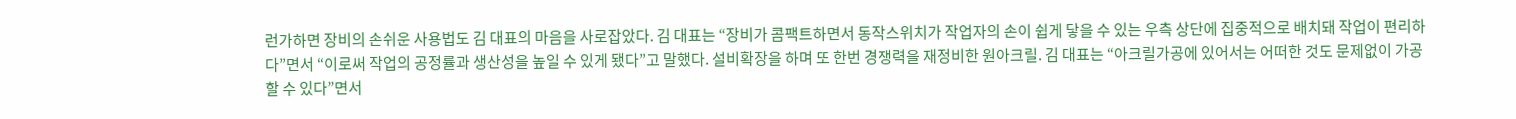런가하면 장비의 손쉬운 사용법도 김 대표의 마음을 사로잡았다. 김 대표는 “장비가 콤팩트하면서 동작스위치가 작업자의 손이 쉽게 닿을 수 있는 우측 상단에 집중적으로 배치돼 작업이 편리하다”면서 “이로써 작업의 공정률과 생산성을 높일 수 있게 됐다”고 말했다. 설비확장을 하며 또 한번 경쟁력을 재정비한 원아크릴. 김 대표는 “아크릴가공에 있어서는 어떠한 것도 문제없이 가공할 수 있다”면서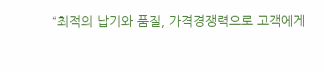“최적의 납기와 품질, 가격경쟁력으로 고객에게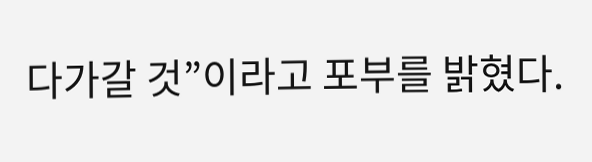다가갈 것”이라고 포부를 밝혔다.